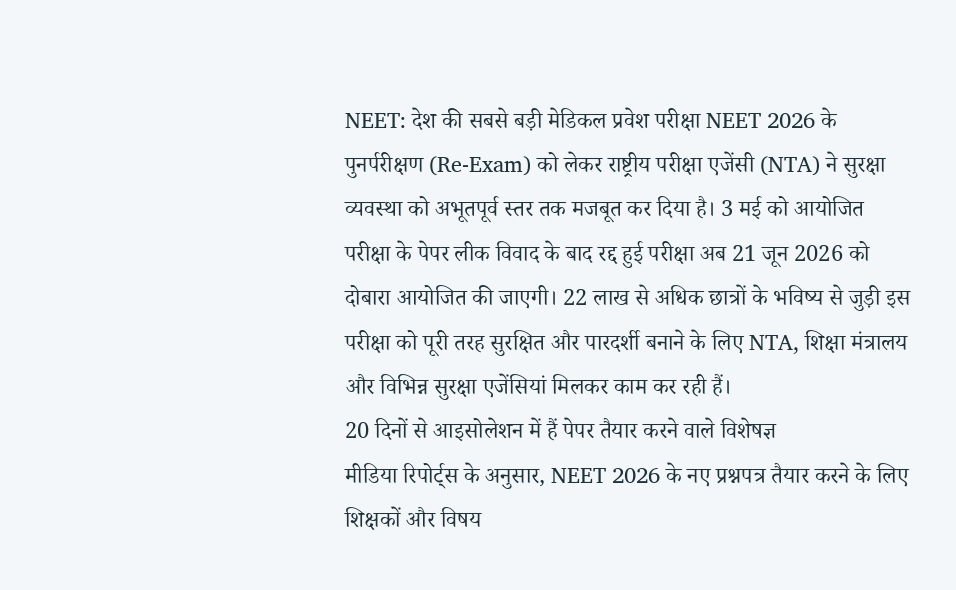NEET: देश की सबसे बड़ी मेडिकल प्रवेश परीक्षा NEET 2026 के पुनर्परीक्षण (Re-Exam) को लेकर राष्ट्रीय परीक्षा एजेंसी (NTA) ने सुरक्षा व्यवस्था को अभूतपूर्व स्तर तक मजबूत कर दिया है। 3 मई को आयोजित परीक्षा के पेपर लीक विवाद के बाद रद्द हुई परीक्षा अब 21 जून 2026 को दोबारा आयोजित की जाएगी। 22 लाख से अधिक छात्रों के भविष्य से जुड़ी इस परीक्षा को पूरी तरह सुरक्षित और पारदर्शी बनाने के लिए NTA, शिक्षा मंत्रालय और विभिन्न सुरक्षा एजेंसियां मिलकर काम कर रही हैं।
20 दिनों से आइसोलेशन में हैं पेपर तैयार करने वाले विशेषज्ञ
मीडिया रिपोर्ट्स के अनुसार, NEET 2026 के नए प्रश्नपत्र तैयार करने के लिए शिक्षकों और विषय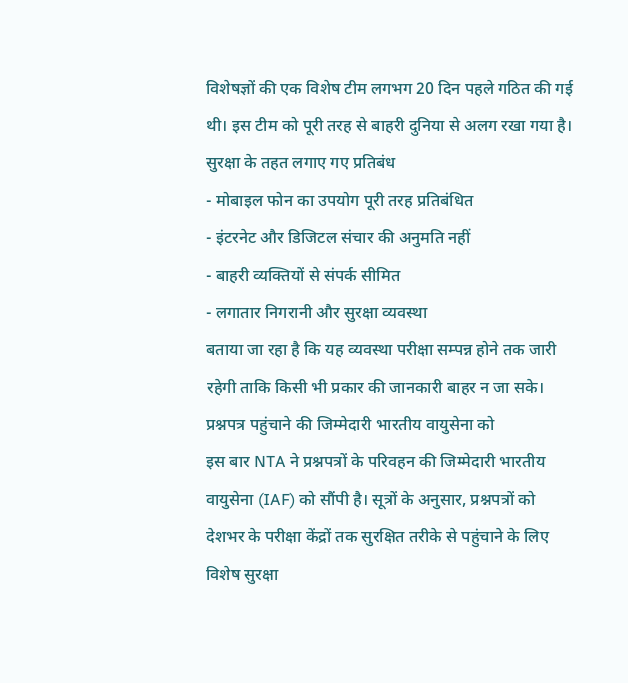विशेषज्ञों की एक विशेष टीम लगभग 20 दिन पहले गठित की गई थी। इस टीम को पूरी तरह से बाहरी दुनिया से अलग रखा गया है।
सुरक्षा के तहत लगाए गए प्रतिबंध
- मोबाइल फोन का उपयोग पूरी तरह प्रतिबंधित
- इंटरनेट और डिजिटल संचार की अनुमति नहीं
- बाहरी व्यक्तियों से संपर्क सीमित
- लगातार निगरानी और सुरक्षा व्यवस्था
बताया जा रहा है कि यह व्यवस्था परीक्षा सम्पन्न होने तक जारी रहेगी ताकि किसी भी प्रकार की जानकारी बाहर न जा सके।
प्रश्नपत्र पहुंचाने की जिम्मेदारी भारतीय वायुसेना को
इस बार NTA ने प्रश्नपत्रों के परिवहन की जिम्मेदारी भारतीय वायुसेना (IAF) को सौंपी है। सूत्रों के अनुसार, प्रश्नपत्रों को देशभर के परीक्षा केंद्रों तक सुरक्षित तरीके से पहुंचाने के लिए विशेष सुरक्षा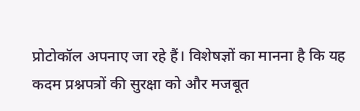प्रोटोकॉल अपनाए जा रहे हैं। विशेषज्ञों का मानना है कि यह कदम प्रश्नपत्रों की सुरक्षा को और मजबूत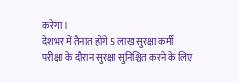करेगा।
देशभर में तैनात होंगे 5 लाख सुरक्षा कर्मी
परीक्षा के दौरान सुरक्षा सुनिश्चित करने के लिए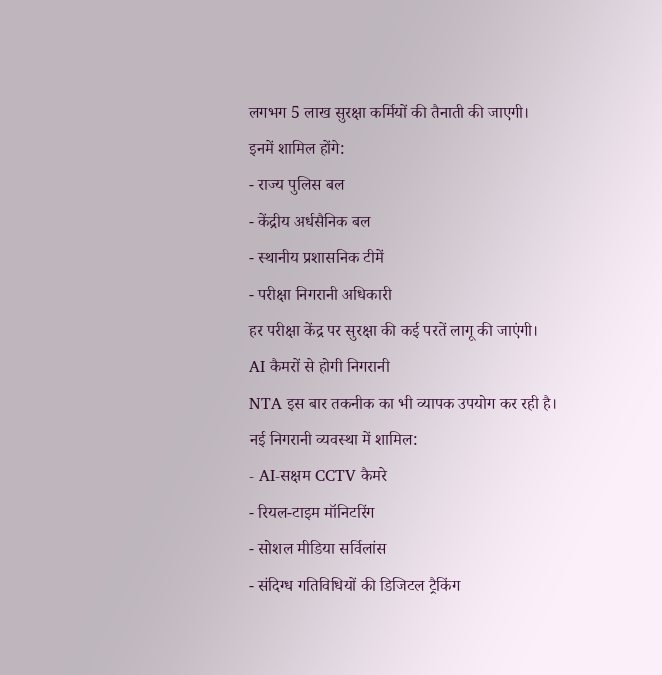लगभग 5 लाख सुरक्षा कर्मियों की तैनाती की जाएगी।
इनमें शामिल होंगे:
- राज्य पुलिस बल
- केंद्रीय अर्धसैनिक बल
- स्थानीय प्रशासनिक टीमें
- परीक्षा निगरानी अधिकारी
हर परीक्षा केंद्र पर सुरक्षा की कई परतें लागू की जाएंगी।
AI कैमरों से होगी निगरानी
NTA इस बार तकनीक का भी व्यापक उपयोग कर रही है।
नई निगरानी व्यवस्था में शामिल:
- AI-सक्षम CCTV कैमरे
- रियल-टाइम मॉनिटरिंग
- सोशल मीडिया सर्विलांस
- संदिग्ध गतिविधियों की डिजिटल ट्रैकिंग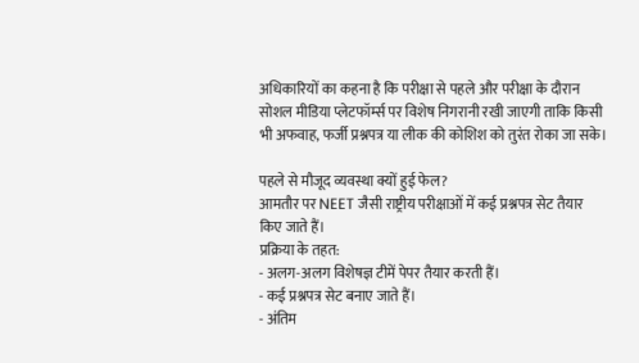अधिकारियों का कहना है कि परीक्षा से पहले और परीक्षा के दौरान सोशल मीडिया प्लेटफॉर्म्स पर विशेष निगरानी रखी जाएगी ताकि किसी भी अफवाह, फर्जी प्रश्नपत्र या लीक की कोशिश को तुरंत रोका जा सके।

पहले से मौजूद व्यवस्था क्यों हुई फेल?
आमतौर पर NEET जैसी राष्ट्रीय परीक्षाओं में कई प्रश्नपत्र सेट तैयार किए जाते हैं।
प्रक्रिया के तहत:
- अलग-अलग विशेषज्ञ टीमें पेपर तैयार करती हैं।
- कई प्रश्नपत्र सेट बनाए जाते हैं।
- अंतिम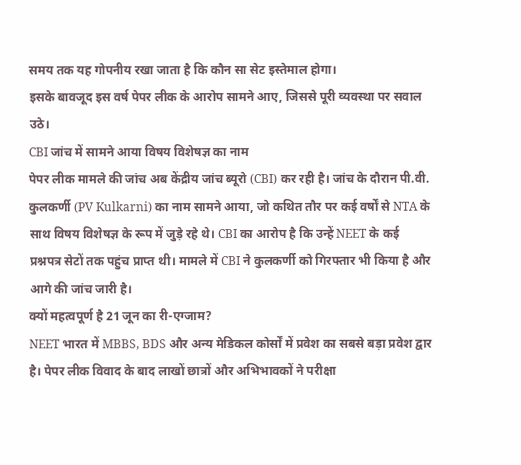समय तक यह गोपनीय रखा जाता है कि कौन सा सेट इस्तेमाल होगा।
इसके बावजूद इस वर्ष पेपर लीक के आरोप सामने आए, जिससे पूरी व्यवस्था पर सवाल उठे।
CBI जांच में सामने आया विषय विशेषज्ञ का नाम
पेपर लीक मामले की जांच अब केंद्रीय जांच ब्यूरो (CBI) कर रही है। जांच के दौरान पी.वी. कुलकर्णी (PV Kulkarni) का नाम सामने आया, जो कथित तौर पर कई वर्षों से NTA के साथ विषय विशेषज्ञ के रूप में जुड़े रहे थे। CBI का आरोप है कि उन्हें NEET के कई प्रश्नपत्र सेटों तक पहुंच प्राप्त थी। मामले में CBI ने कुलकर्णी को गिरफ्तार भी किया है और आगे की जांच जारी है।
क्यों महत्वपूर्ण है 21 जून का री-एग्जाम?
NEET भारत में MBBS, BDS और अन्य मेडिकल कोर्सों में प्रवेश का सबसे बड़ा प्रवेश द्वार है। पेपर लीक विवाद के बाद लाखों छात्रों और अभिभावकों ने परीक्षा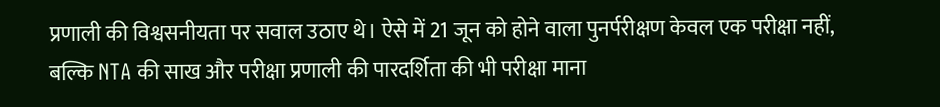प्रणाली की विश्वसनीयता पर सवाल उठाए थे। ऐसे में 21 जून को होने वाला पुनर्परीक्षण केवल एक परीक्षा नहीं, बल्कि NTA की साख और परीक्षा प्रणाली की पारदर्शिता की भी परीक्षा माना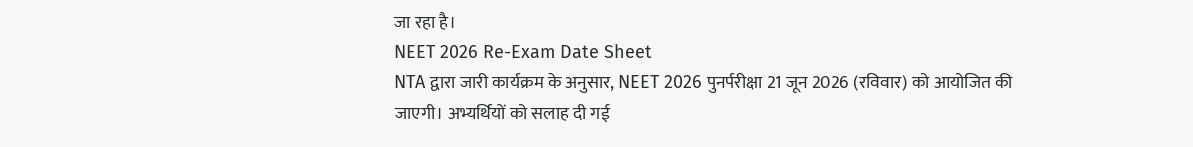जा रहा है।
NEET 2026 Re-Exam Date Sheet
NTA द्वारा जारी कार्यक्रम के अनुसार, NEET 2026 पुनर्परीक्षा 21 जून 2026 (रविवार) को आयोजित की जाएगी। अभ्यर्थियों को सलाह दी गई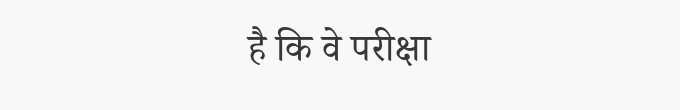है कि वे परीक्षा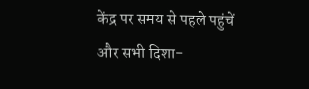केंद्र पर समय से पहले पहुंचें और सभी दिशा-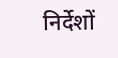निर्देशों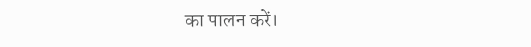का पालन करें।